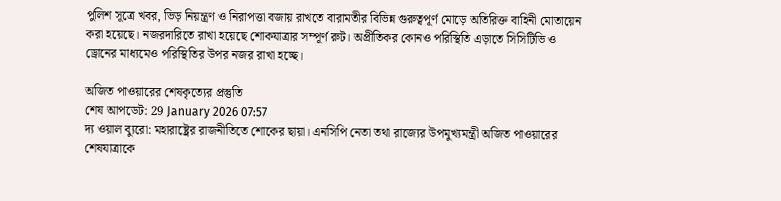পুলিশ সূত্রে খবর, ভিড় নিয়ন্ত্রণ ও নিরাপত্তা বজায় রাখতে বারামতীর বিভিন্ন গুরুত্বপূর্ণ মোড়ে অতিরিক্ত বাহিনী মোতায়েন করা হয়েছে। নজরদারিতে রাখা হয়েছে শোকযাত্রার সম্পূর্ণ রুট। অপ্রীতিকর কোনও পরিস্থিতি এড়াতে সিসিটিভি ও ড্রোনের মাধ্যমেও পরিস্থিতির উপর নজর রাখা হচ্ছে।

অজিত পাওয়ারের শেষকৃত্যের প্রস্তুতি
শেষ আপডেট: 29 January 2026 07:57
দ্য ওয়াল ব্যুরো: মহারাষ্ট্রের রাজনীতিতে শোকের ছায়া। এনসিপি নেতা তথা রাজ্যের উপমুখ্যমন্ত্রী অজিত পাওয়ারের শেষযাত্রাকে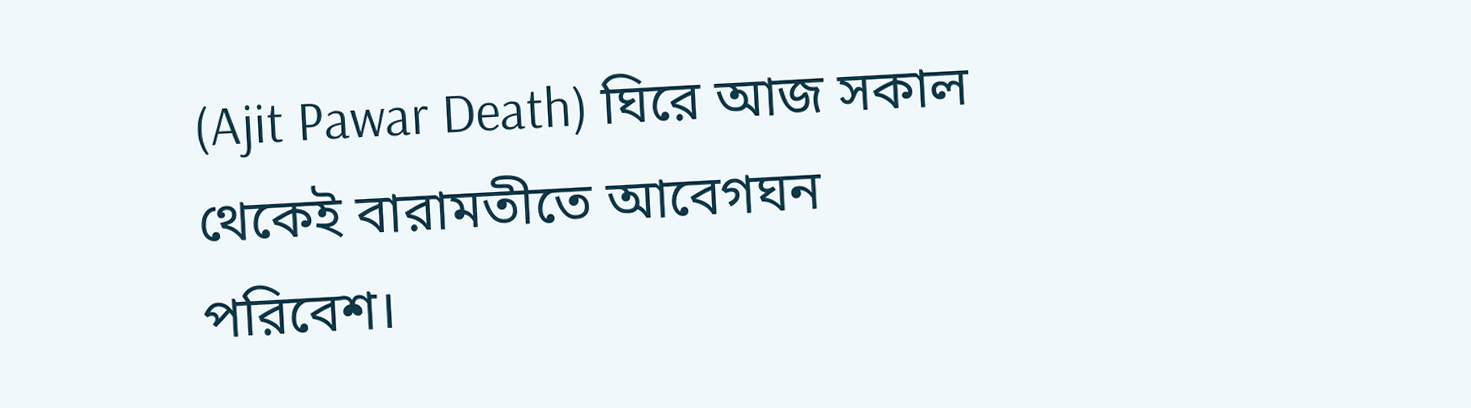(Ajit Pawar Death) ঘিরে আজ সকাল থেকেই বারামতীতে আবেগঘন পরিবেশ।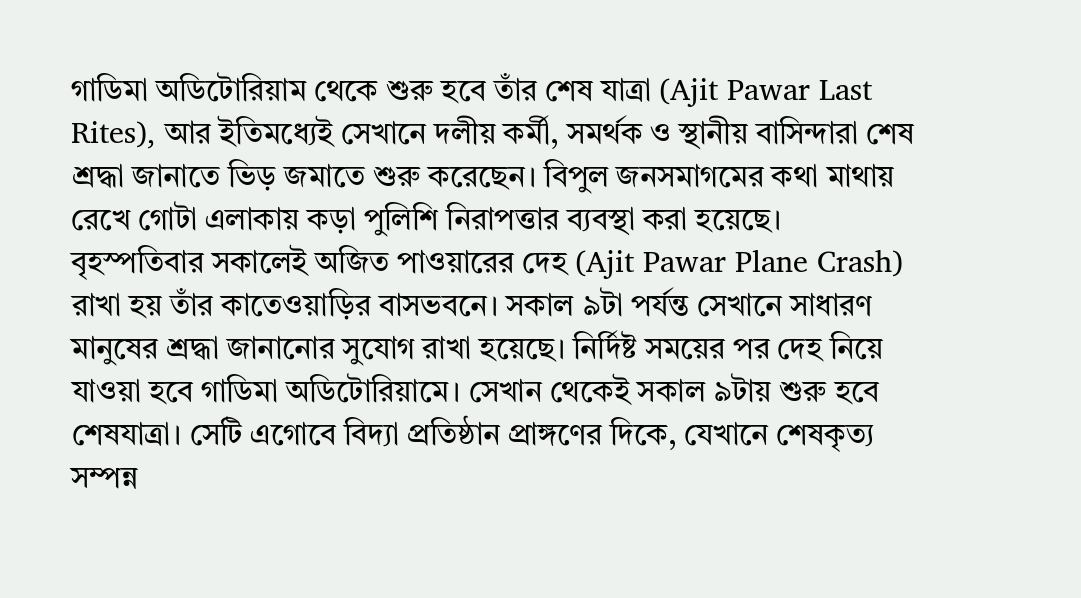গাডিমা অডিটোরিয়াম থেকে শুরু হবে তাঁর শেষ যাত্রা (Ajit Pawar Last Rites), আর ইতিমধ্যেই সেখানে দলীয় কর্মী, সমর্থক ও স্থানীয় বাসিন্দারা শেষ শ্রদ্ধা জানাতে ভিড় জমাতে শুরু করেছেন। বিপুল জনসমাগমের কথা মাথায় রেখে গোটা এলাকায় কড়া পুলিশি নিরাপত্তার ব্যবস্থা করা হয়েছে।
বৃহস্পতিবার সকালেই অজিত পাওয়ারের দেহ (Ajit Pawar Plane Crash) রাখা হয় তাঁর কাতেওয়াড়ির বাসভবনে। সকাল ৯টা পর্যন্ত সেখানে সাধারণ মানুষের শ্রদ্ধা জানানোর সুযোগ রাখা হয়েছে। নির্দিষ্ট সময়ের পর দেহ নিয়ে যাওয়া হবে গাডিমা অডিটোরিয়ামে। সেখান থেকেই সকাল ৯টায় শুরু হবে শেষযাত্রা। সেটি এগোবে বিদ্যা প্রতিষ্ঠান প্রাঙ্গণের দিকে, যেখানে শেষকৃত্য সম্পন্ন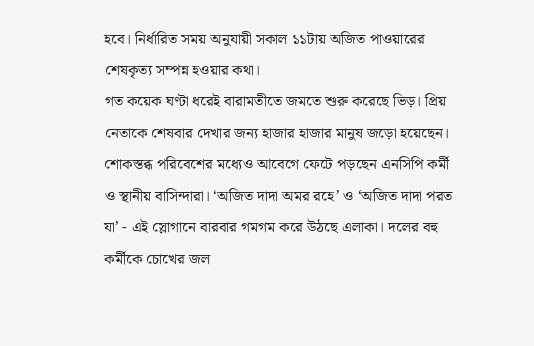হবে। নির্ধারিত সময় অনুযায়ী সকাল ১১টায় অজিত পাওয়ারের শেষকৃত্য সম্পন্ন হওয়ার কথা।
গত কয়েক ঘণ্টা ধরেই বারামতীতে জমতে শুরু করেছে ভিড়। প্রিয় নেতাকে শেষবার দেখার জন্য হাজার হাজার মানুষ জড়ো হয়েছেন। শোকস্তব্ধ পরিবেশের মধ্যেও আবেগে ফেটে পড়ছেন এনসিপি কর্মী ও স্থানীয় বাসিন্দারা। ‘অজিত দাদা অমর রহে’ ও ‘অজিত দাদা পরত যা’ - এই স্লোগানে বারবার গমগম করে উঠছে এলাকা। দলের বহু কর্মীকে চোখের জল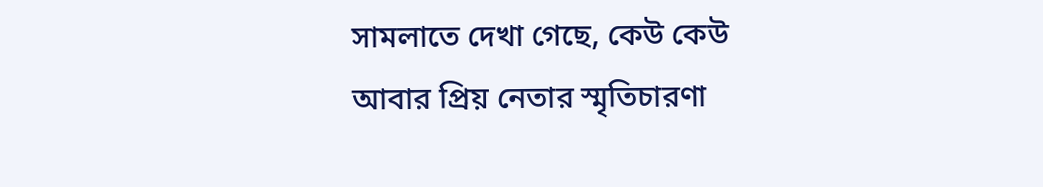সামলাতে দেখা গেছে, কেউ কেউ আবার প্রিয় নেতার স্মৃতিচারণা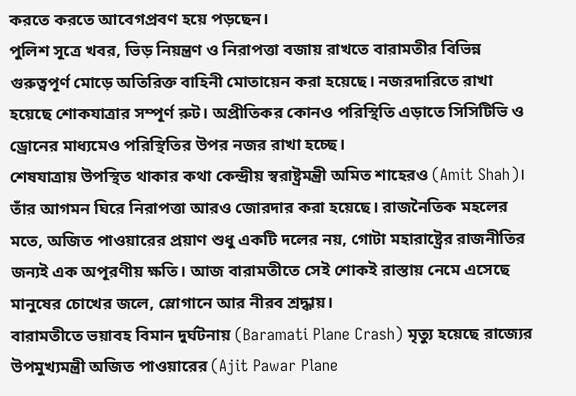করতে করতে আবেগপ্রবণ হয়ে পড়ছেন।
পুলিশ সূত্রে খবর, ভিড় নিয়ন্ত্রণ ও নিরাপত্তা বজায় রাখতে বারামতীর বিভিন্ন গুরুত্বপূর্ণ মোড়ে অতিরিক্ত বাহিনী মোতায়েন করা হয়েছে। নজরদারিতে রাখা হয়েছে শোকযাত্রার সম্পূর্ণ রুট। অপ্রীতিকর কোনও পরিস্থিতি এড়াতে সিসিটিভি ও ড্রোনের মাধ্যমেও পরিস্থিতির উপর নজর রাখা হচ্ছে।
শেষযাত্রায় উপস্থিত থাকার কথা কেন্দ্রীয় স্বরাষ্ট্রমন্ত্রী অমিত শাহেরও (Amit Shah)। তাঁর আগমন ঘিরে নিরাপত্তা আরও জোরদার করা হয়েছে। রাজনৈতিক মহলের মতে, অজিত পাওয়ারের প্রয়াণ শুধু একটি দলের নয়, গোটা মহারাষ্ট্রের রাজনীতির জন্যই এক অপূরণীয় ক্ষতি। আজ বারামতীতে সেই শোকই রাস্তায় নেমে এসেছে মানুষের চোখের জলে, স্লোগানে আর নীরব শ্রদ্ধায়।
বারামতীতে ভয়াবহ বিমান দুর্ঘটনায় (Baramati Plane Crash) মৃত্যু হয়েছে রাজ্যের উপমুখ্যমন্ত্রী অজিত পাওয়ারের (Ajit Pawar Plane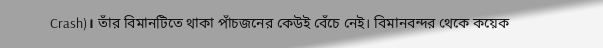Crash)। তাঁর বিমানটিতে থাকা পাঁচজনের কেউই বেঁচে নেই। বিমানবন্দর থেকে কয়েক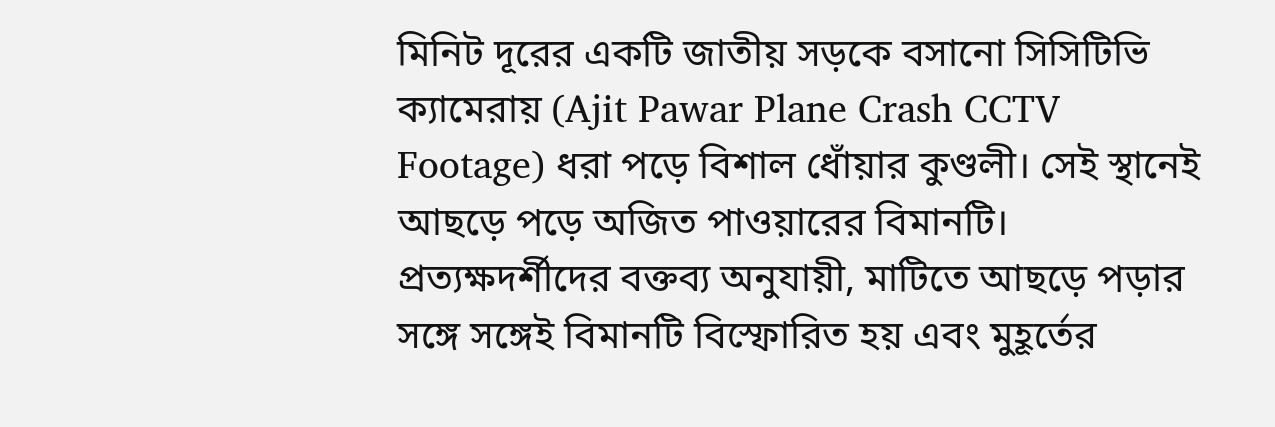মিনিট দূরের একটি জাতীয় সড়কে বসানো সিসিটিভি ক্যামেরায় (Ajit Pawar Plane Crash CCTV Footage) ধরা পড়ে বিশাল ধোঁয়ার কুণ্ডলী। সেই স্থানেই আছড়ে পড়ে অজিত পাওয়ারের বিমানটি। প্রত্যক্ষদর্শীদের বক্তব্য অনুযায়ী, মাটিতে আছড়ে পড়ার সঙ্গে সঙ্গেই বিমানটি বিস্ফোরিত হয় এবং মুহূর্তের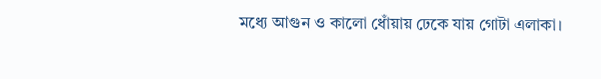মধ্যে আগুন ও কালো ধোঁয়ায় ঢেকে যায় গোটা এলাকা।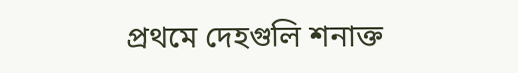প্রথমে দেহগুলি শনাক্ত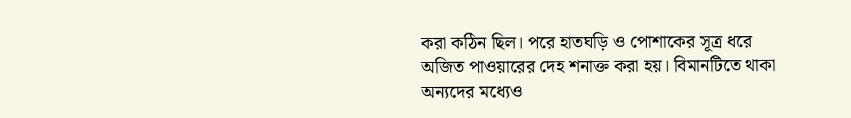করা কঠিন ছিল। পরে হাতঘড়ি ও পোশাকের সূত্র ধরে অজিত পাওয়ারের দেহ শনাক্ত করা হয়। বিমানটিতে থাকা অন্যদের মধ্যেও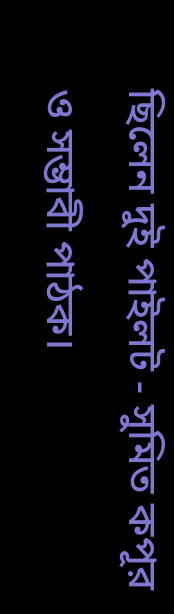ছিলেন দুই পাইলট - সুমিত কপূর ও সম্ভাবী পাঠক।